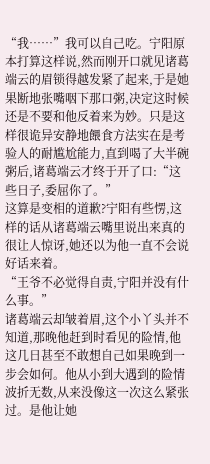“我……”我可以自己吃。宁阳原本打算这样说,然而刚开口就见诸葛端云的眉锁得越发紧了起来,于是她果断地张嘴咽下那口粥,决定这时候还是不要和他反着来为妙。只是这样很诡异安静地餵食方法实在是考验人的耐尴尬能力,直到喝了大半碗粥后,诸葛端云才终于开了口:“这些日子,委屈你了。”
这算是变相的道歉?宁阳有些愣,这样的话从诸葛端云嘴里说出来真的很让人惊讶,她还以为他一直不会说好话来着。
“王爷不必觉得自责,宁阳并没有什么事。”
诸葛端云却皱着眉,这个小丫头并不知道,那晚他赶到时看见的险情,他这几日甚至不敢想自己如果晚到一步会如何。他从小到大遇到的险情波折无数,从来没像这一次这么紧张过。是他让她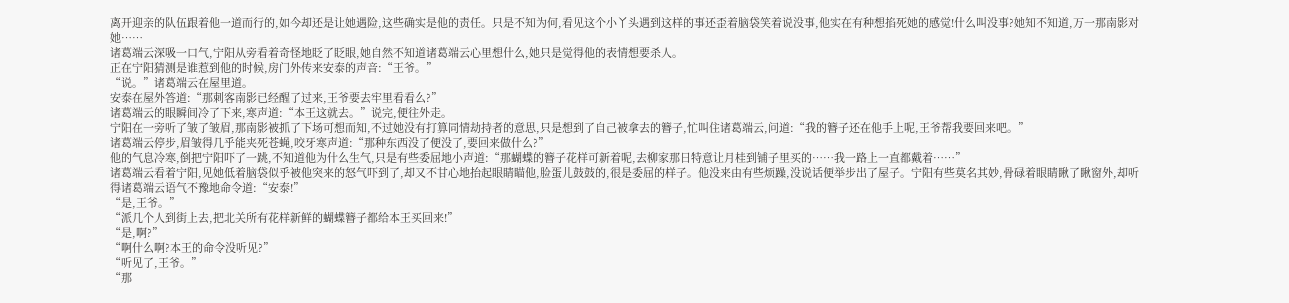离开迎亲的队伍跟着他一道而行的,如今却还是让她遇险,这些确实是他的责任。只是不知为何,看见这个小丫头遇到这样的事还歪着脑袋笑着说没事,他实在有种想掐死她的感觉!什么叫没事?她知不知道,万一那南影对她……
诸葛端云深吸一口气,宁阳从旁看着奇怪地眨了眨眼,她自然不知道诸葛端云心里想什么,她只是觉得他的表情想要杀人。
正在宁阳猜测是谁惹到他的时候,房门外传来安泰的声音:“王爷。”
“说。”诸葛端云在屋里道。
安泰在屋外答道:“那刺客南影已经醒了过来,王爷要去牢里看看么?”
诸葛端云的眼瞬间冷了下来,寒声道:“本王这就去。”说完,便往外走。
宁阳在一旁听了皱了皱眉,那南影被抓了下场可想而知,不过她没有打算同情劫持者的意思,只是想到了自己被拿去的簪子,忙叫住诸葛端云,问道:“我的簪子还在他手上呢,王爷帮我要回来吧。”
诸葛端云停步,眉皱得几乎能夹死苍蝇,咬牙寒声道:“那种东西没了便没了,要回来做什么?”
他的气息冷寒,倒把宁阳吓了一跳,不知道他为什么生气,只是有些委屈地小声道:“那蝴蝶的簪子花样可新着呢,去柳家那日特意让月桂到铺子里买的……我一路上一直都戴着……”
诸葛端云看着宁阳,见她低着脑袋似乎被他突来的怒气吓到了,却又不甘心地抬起眼睛瞄他,脸蛋儿鼓鼓的,很是委屈的样子。他没来由有些烦躁,没说话便举步出了屋子。宁阳有些莫名其妙,骨碌着眼睛瞅了瞅窗外,却听得诸葛端云语气不豫地命令道:“安泰!”
“是,王爷。”
“派几个人到街上去,把北关所有花样新鲜的蝴蝶簪子都给本王买回来!”
“是,啊?”
“啊什么啊?本王的命令没听见?”
“听见了,王爷。”
“那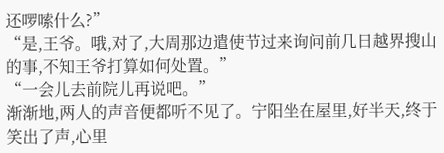还啰嗦什么?”
“是,王爷。哦,对了,大周那边遣使节过来询问前几日越界搜山的事,不知王爷打算如何处置。”
“一会儿去前院儿再说吧。”
渐渐地,两人的声音便都听不见了。宁阳坐在屋里,好半天,终于笑出了声,心里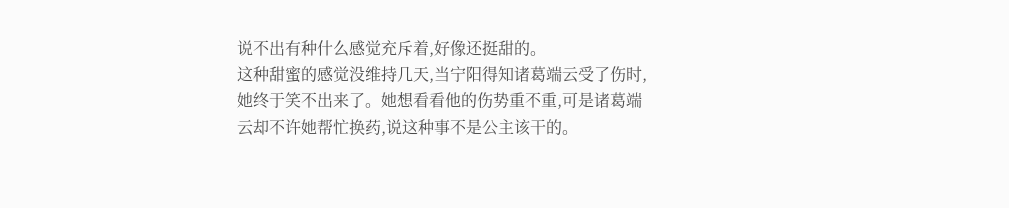说不出有种什么感觉充斥着,好像还挺甜的。
这种甜蜜的感觉没维持几天,当宁阳得知诸葛端云受了伤时,她终于笑不出来了。她想看看他的伤势重不重,可是诸葛端云却不许她帮忙换药,说这种事不是公主该干的。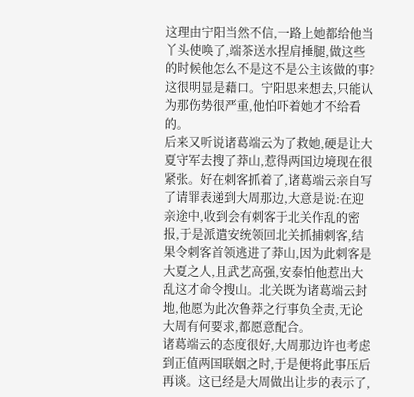这理由宁阳当然不信,一路上她都给他当丫头使唤了,端茶送水捏肩捶腿,做这些的时候他怎么不是这不是公主该做的事?这很明显是藉口。宁阳思来想去,只能认为那伤势很严重,他怕吓着她才不给看的。
后来又听说诸葛端云为了救她,硬是让大夏守军去搜了莽山,惹得两国边境现在很紧张。好在刺客抓着了,诸葛端云亲自写了请罪表递到大周那边,大意是说:在迎亲途中,收到会有刺客于北关作乱的密报,于是派遣安统领回北关抓捕刺客,结果令刺客首领逃进了莽山,因为此刺客是大夏之人,且武艺高强,安泰怕他惹出大乱这才命令搜山。北关既为诸葛端云封地,他愿为此次鲁莽之行事负全责,无论大周有何要求,都愿意配合。
诸葛端云的态度很好,大周那边许也考虑到正值两国联姻之时,于是便将此事压后再谈。这已经是大周做出让步的表示了,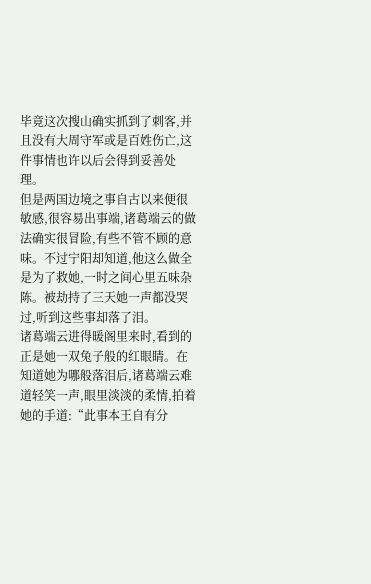毕竟这次搜山确实抓到了刺客,并且没有大周守军或是百姓伤亡,这件事情也许以后会得到妥善处理。
但是两国边境之事自古以来便很敏感,很容易出事端,诸葛端云的做法确实很冒险,有些不管不顾的意味。不过宁阳却知道,他这么做全是为了救她,一时之间心里五味杂陈。被劫持了三天她一声都没哭过,听到这些事却落了泪。
诸葛端云进得暖阁里来时,看到的正是她一双兔子般的红眼睛。在知道她为哪般落泪后,诸葛端云难道轻笑一声,眼里淡淡的柔情,拍着她的手道:“此事本王自有分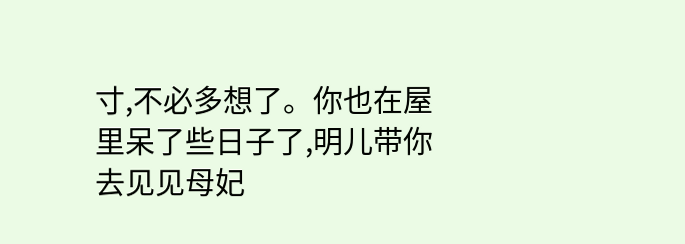寸,不必多想了。你也在屋里呆了些日子了,明儿带你去见见母妃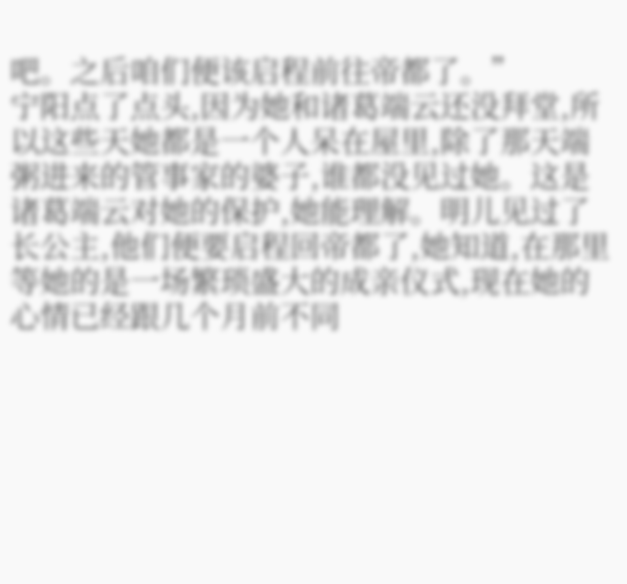吧。之后咱们便该启程前往帝都了。”
宁阳点了点头,因为她和诸葛端云还没拜堂,所以这些天她都是一个人呆在屋里,除了那天端粥进来的管事家的婆子,谁都没见过她。这是诸葛端云对她的保护,她能理解。明儿见过了长公主,他们便要启程回帝都了,她知道,在那里等她的是一场繁琐盛大的成亲仪式,现在她的心情已经跟几个月前不同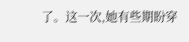了。这一次,她有些期盼穿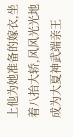上他为她准备的嫁衣,坐着八抬大轿,风风光光地成为大夏神武端亲王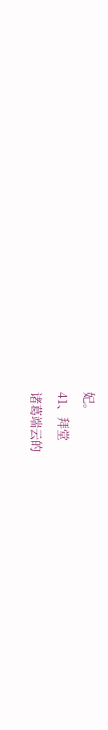妃。
41、拜堂
诸葛端云的